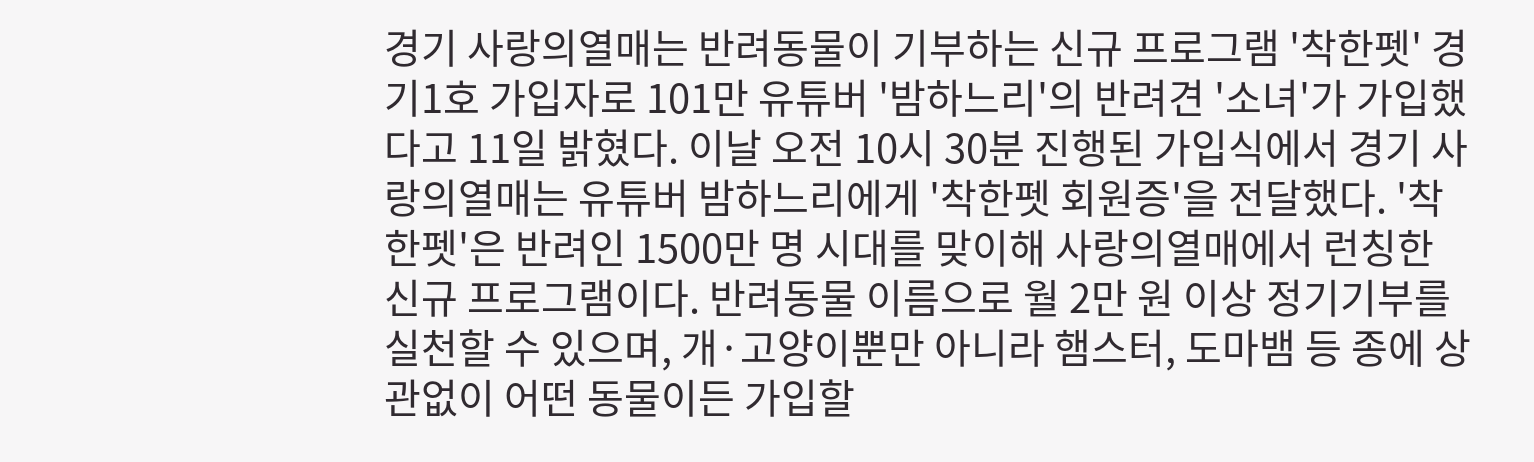경기 사랑의열매는 반려동물이 기부하는 신규 프로그램 '착한펫' 경기1호 가입자로 101만 유튜버 '밤하느리'의 반려견 '소녀'가 가입했다고 11일 밝혔다. 이날 오전 10시 30분 진행된 가입식에서 경기 사랑의열매는 유튜버 밤하느리에게 '착한펫 회원증'을 전달했다. '착한펫'은 반려인 1500만 명 시대를 맞이해 사랑의열매에서 런칭한 신규 프로그램이다. 반려동물 이름으로 월 2만 원 이상 정기기부를 실천할 수 있으며, 개·고양이뿐만 아니라 햄스터, 도마뱀 등 종에 상관없이 어떤 동물이든 가입할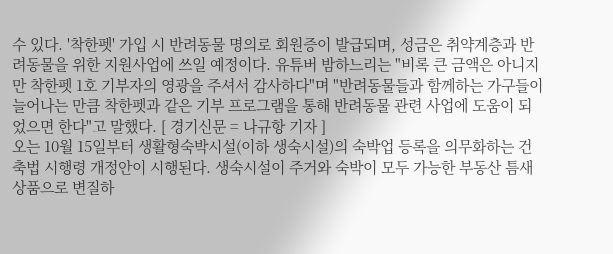수 있다. '착한펫' 가입 시 반려동물 명의로 회원증이 발급되며, 성금은 취약계층과 반려동물을 위한 지원사업에 쓰일 예정이다. 유튜버 밤하느리는 "비록 큰 금액은 아니지만 착한펫 1호 기부자의 영광을 주셔서 감사하다"며 "반려동물들과 함께하는 가구들이 늘어나는 만큼 착한펫과 같은 기부 프로그램을 통해 반려동물 관련 사업에 도움이 되었으면 한다"고 말했다. [ 경기신문 = 나규항 기자 ]
오는 10월 15일부터 생활형숙박시설(이하 생숙시설)의 숙박업 등록을 의무화하는 건축법 시행령 개정안이 시행된다. 생숙시설이 주거와 숙박이 모두 가능한 부동산 틈새 상품으로 변질하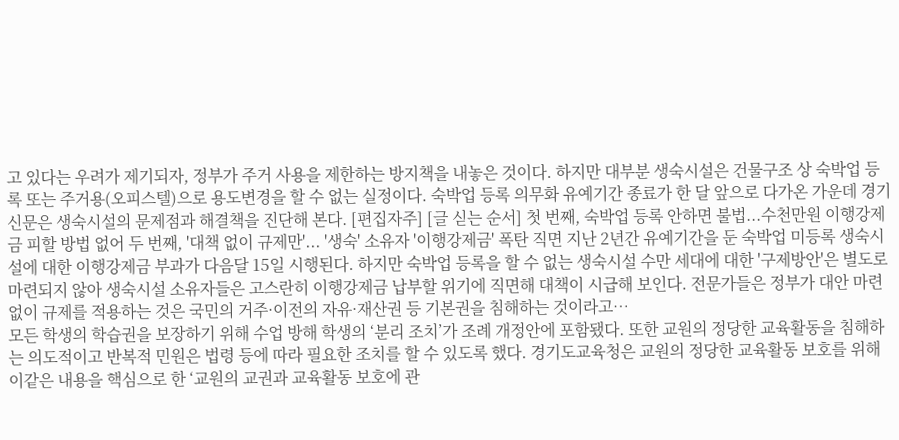고 있다는 우려가 제기되자, 정부가 주거 사용을 제한하는 방지책을 내놓은 것이다. 하지만 대부분 생숙시설은 건물구조 상 숙박업 등록 또는 주거용(오피스텔)으로 용도변경을 할 수 없는 실정이다. 숙박업 등록 의무화 유예기간 종료가 한 달 앞으로 다가온 가운데 경기신문은 생숙시설의 문제점과 해결책을 진단해 본다. [편집자주] [글 싣는 순서] 첫 번째, 숙박업 등록 안하면 불법...수천만원 이행강제금 피할 방법 없어 두 번째, '대책 없이 규제만'... '생숙' 소유자 '이행강제금' 폭탄 직면 지난 2년간 유예기간을 둔 숙박업 미등록 생숙시설에 대한 이행강제금 부과가 다음달 15일 시행된다. 하지만 숙박업 등록을 할 수 없는 생숙시설 수만 세대에 대한 '구제방안'은 별도로 마련되지 않아 생숙시설 소유자들은 고스란히 이행강제금 납부할 위기에 직면해 대책이 시급해 보인다. 전문가들은 정부가 대안 마련 없이 규제를 적용하는 것은 국민의 거주·이전의 자유·재산권 등 기본권을 침해하는 것이라고…
모든 학생의 학습권을 보장하기 위해 수업 방해 학생의 ‘분리 조치’가 조례 개정안에 포함됐다. 또한 교원의 정당한 교육활동을 침해하는 의도적이고 반복적 민원은 법령 등에 따라 필요한 조치를 할 수 있도록 했다. 경기도교육청은 교원의 정당한 교육활동 보호를 위해 이같은 내용을 핵심으로 한 ‘교원의 교권과 교육활동 보호에 관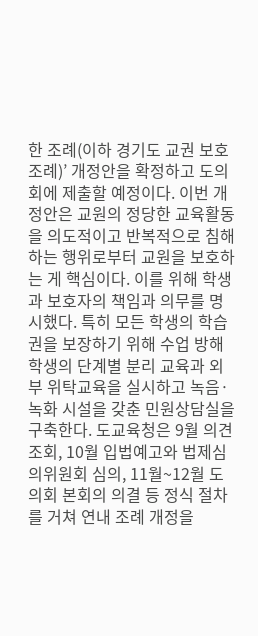한 조례(이하 경기도 교권 보호 조례)’ 개정안을 확정하고 도의회에 제출할 예정이다. 이번 개정안은 교원의 정당한 교육활동을 의도적이고 반복적으로 침해하는 행위로부터 교원을 보호하는 게 핵심이다. 이를 위해 학생과 보호자의 책임과 의무를 명시했다. 특히 모든 학생의 학습권을 보장하기 위해 수업 방해 학생의 단계별 분리 교육과 외부 위탁교육을 실시하고 녹음·녹화 시설을 갖춘 민원상담실을 구축한다. 도교육청은 9월 의견조회, 10월 입법예고와 법제심의위원회 심의, 11월~12월 도의회 본회의 의결 등 정식 절차를 거쳐 연내 조례 개정을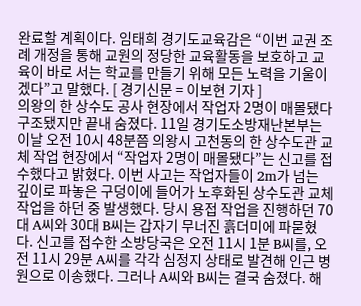완료할 계획이다. 임태희 경기도교육감은 “이번 교권 조례 개정을 통해 교원의 정당한 교육활동을 보호하고 교육이 바로 서는 학교를 만들기 위해 모든 노력을 기울이겠다”고 말했다. [ 경기신문 = 이보현 기자 ]
의왕의 한 상수도 공사 현장에서 작업자 2명이 매몰됐다 구조됐지만 끝내 숨졌다. 11일 경기도소방재난본부는 이날 오전 10시 48분쯤 의왕시 고천동의 한 상수도관 교체 작업 현장에서 “작업자 2명이 매몰됐다”는 신고를 접수했다고 밝혔다. 이번 사고는 작업자들이 2m가 넘는 깊이로 파놓은 구덩이에 들어가 노후화된 상수도관 교체 작업을 하던 중 발생했다. 당시 용접 작업을 진행하던 70대 A씨와 30대 B씨는 갑자기 무너진 흙더미에 파묻혔다. 신고를 접수한 소방당국은 오전 11시 1분 B씨를, 오전 11시 29분 A씨를 각각 심정지 상태로 발견해 인근 병원으로 이송했다. 그러나 A씨와 B씨는 결국 숨졌다. 해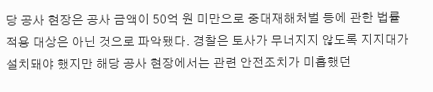당 공사 현장은 공사 금액이 50억 원 미만으로 중대재해처벌 등에 관한 법률 적용 대상은 아닌 것으로 파악됐다. 경찰은 토사가 무너지지 않도록 지지대가 설치돼야 했지만 해당 공사 현장에서는 관련 안전조치가 미흡했던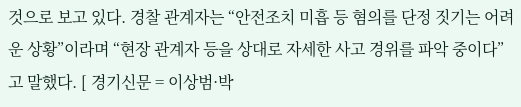것으로 보고 있다. 경찰 관계자는 “안전조치 미흡 등 혐의를 단정 짓기는 어려운 상황”이라며 “현장 관계자 등을 상대로 자세한 사고 경위를 파악 중이다”고 말했다. [ 경기신문 = 이상범·박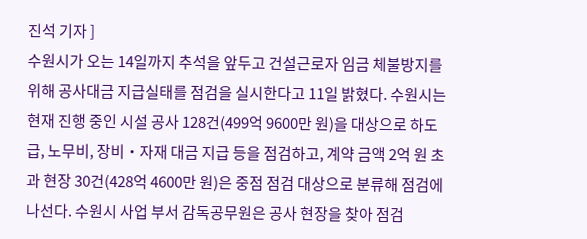진석 기자 ]
수원시가 오는 14일까지 추석을 앞두고 건설근로자 임금 체불방지를 위해 공사대금 지급실태를 점검을 실시한다고 11일 밝혔다. 수원시는 현재 진행 중인 시설 공사 128건(499억 9600만 원)을 대상으로 하도급, 노무비, 장비‧자재 대금 지급 등을 점검하고, 계약 금액 2억 원 초과 현장 30건(428억 4600만 원)은 중점 점검 대상으로 분류해 점검에 나선다. 수원시 사업 부서 감독공무원은 공사 현장을 찾아 점검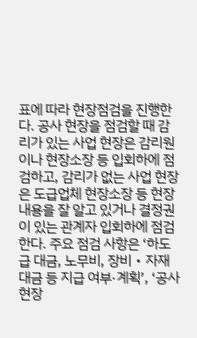표에 따라 현장점검을 진행한다. 공사 현장을 점검할 때 감리가 있는 사업 현장은 감리원이나 현장소장 등 입회하에 점검하고, 감리가 없는 사업 현장은 도급업체 현장소장 등 현장 내용을 잘 알고 있거나 결정권이 있는 관계자 입회하에 점검한다. 주요 점검 사항은 ‘하도급 대금, 노무비, 장비‧자재 대금 등 지급 여부·계획’, ‘공사 현장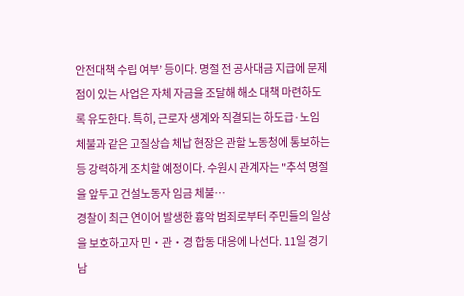안전대책 수립 여부’ 등이다. 명절 전 공사대금 지급에 문제점이 있는 사업은 자체 자금을 조달해 해소 대책 마련하도록 유도한다. 특히, 근로자 생계와 직결되는 하도급·노임 체불과 같은 고질상습 체납 현장은 관할 노동청에 통보하는 등 강력하게 조치할 예정이다. 수원시 관계자는 "추석 명절을 앞두고 건설노동자 임금 체불…
경찰이 최근 연이어 발생한 흉악 범죄로부터 주민들의 일상을 보호하고자 민‧관‧경 합동 대응에 나선다. 11일 경기남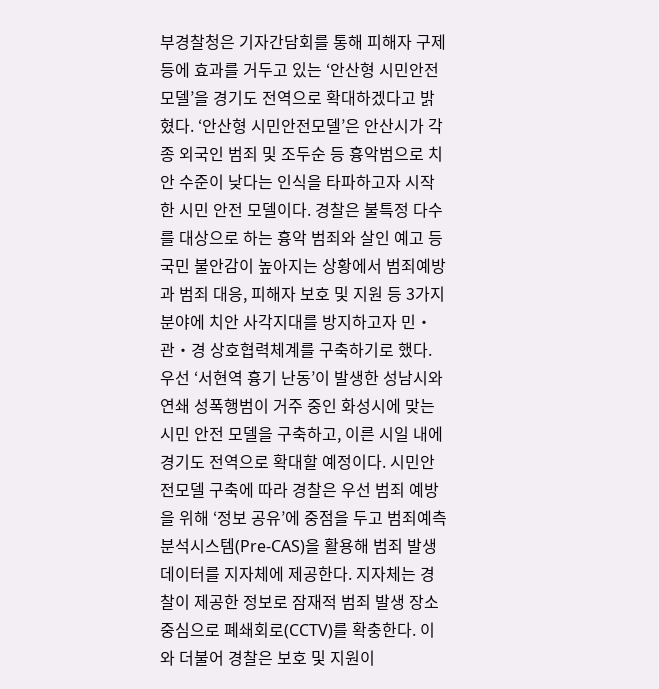부경찰청은 기자간담회를 통해 피해자 구제 등에 효과를 거두고 있는 ‘안산형 시민안전모델’을 경기도 전역으로 확대하겠다고 밝혔다. ‘안산형 시민안전모델’은 안산시가 각종 외국인 범죄 및 조두순 등 흉악범으로 치안 수준이 낮다는 인식을 타파하고자 시작한 시민 안전 모델이다. 경찰은 불특정 다수를 대상으로 하는 흉악 범죄와 살인 예고 등 국민 불안감이 높아지는 상황에서 범죄예방과 범죄 대응, 피해자 보호 및 지원 등 3가지 분야에 치안 사각지대를 방지하고자 민‧관‧경 상호협력체계를 구축하기로 했다. 우선 ‘서현역 흉기 난동’이 발생한 성남시와 연쇄 성폭행범이 거주 중인 화성시에 맞는 시민 안전 모델을 구축하고, 이른 시일 내에 경기도 전역으로 확대할 예정이다. 시민안전모델 구축에 따라 경찰은 우선 범죄 예방을 위해 ‘정보 공유’에 중점을 두고 범죄예측분석시스템(Pre-CAS)을 활용해 범죄 발생 데이터를 지자체에 제공한다. 지자체는 경찰이 제공한 정보로 잠재적 범죄 발생 장소 중심으로 폐쇄회로(CCTV)를 확충한다. 이와 더불어 경찰은 보호 및 지원이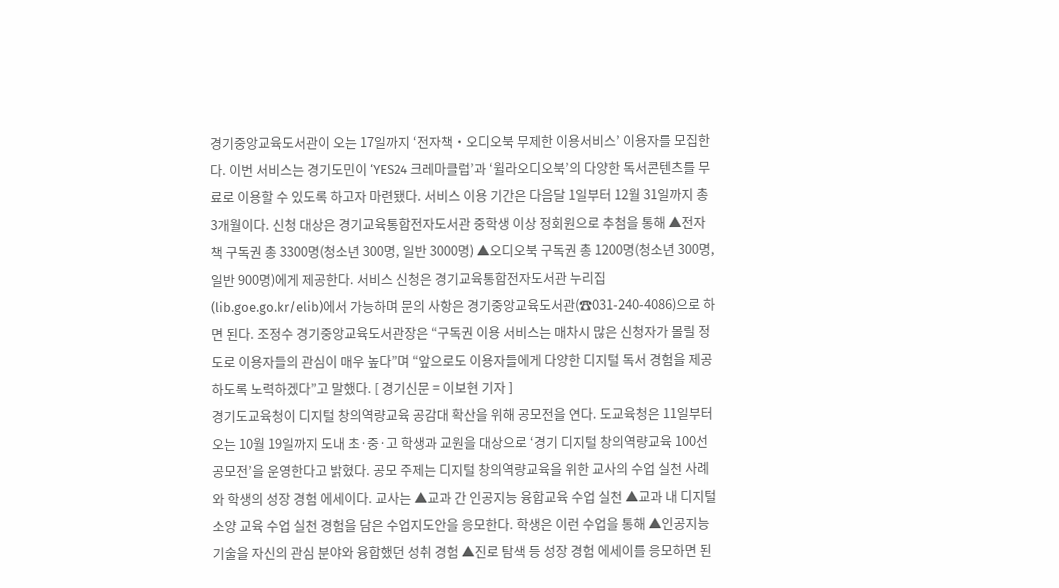경기중앙교육도서관이 오는 17일까지 ‘전자책‧오디오북 무제한 이용서비스’ 이용자를 모집한다. 이번 서비스는 경기도민이 ‘YES24 크레마클럽’과 ‘윌라오디오북’의 다양한 독서콘텐츠를 무료로 이용할 수 있도록 하고자 마련됐다. 서비스 이용 기간은 다음달 1일부터 12월 31일까지 총 3개월이다. 신청 대상은 경기교육통합전자도서관 중학생 이상 정회원으로 추첨을 통해 ▲전자책 구독권 총 3300명(청소년 300명, 일반 3000명) ▲오디오북 구독권 총 1200명(청소년 300명, 일반 900명)에게 제공한다. 서비스 신청은 경기교육통합전자도서관 누리집(lib.goe.go.kr/elib)에서 가능하며 문의 사항은 경기중앙교육도서관(☎031-240-4086)으로 하면 된다. 조정수 경기중앙교육도서관장은 “구독권 이용 서비스는 매차시 많은 신청자가 몰릴 정도로 이용자들의 관심이 매우 높다”며 “앞으로도 이용자들에게 다양한 디지털 독서 경험을 제공하도록 노력하겠다”고 말했다. [ 경기신문 = 이보현 기자 ]
경기도교육청이 디지털 창의역량교육 공감대 확산을 위해 공모전을 연다. 도교육청은 11일부터 오는 10월 19일까지 도내 초·중·고 학생과 교원을 대상으로 ‘경기 디지털 창의역량교육 100선 공모전’을 운영한다고 밝혔다. 공모 주제는 디지털 창의역량교육을 위한 교사의 수업 실천 사례와 학생의 성장 경험 에세이다. 교사는 ▲교과 간 인공지능 융합교육 수업 실천 ▲교과 내 디지털 소양 교육 수업 실천 경험을 담은 수업지도안을 응모한다. 학생은 이런 수업을 통해 ▲인공지능 기술을 자신의 관심 분야와 융합했던 성취 경험 ▲진로 탐색 등 성장 경험 에세이를 응모하면 된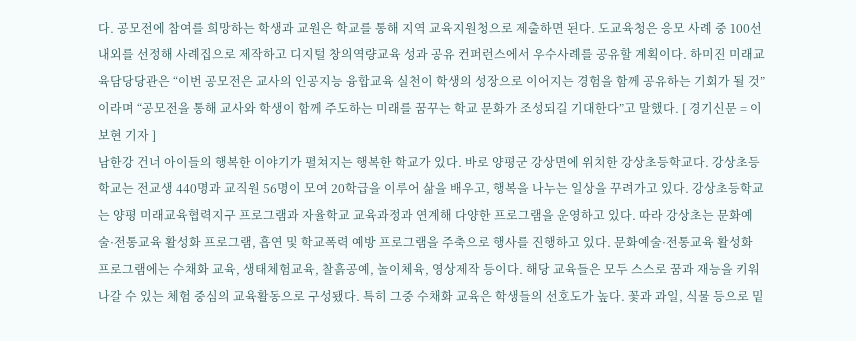다. 공모전에 참여를 희망하는 학생과 교원은 학교를 통해 지역 교육지원청으로 제출하면 된다. 도교육청은 응모 사례 중 100선 내외를 선정해 사례집으로 제작하고 디지털 창의역량교육 성과 공유 컨퍼런스에서 우수사례를 공유할 계획이다. 하미진 미래교육담당당관은 “이번 공모전은 교사의 인공지능 융합교육 실천이 학생의 성장으로 이어지는 경험을 함께 공유하는 기회가 될 것”이라며 “공모전을 통해 교사와 학생이 함께 주도하는 미래를 꿈꾸는 학교 문화가 조성되길 기대한다”고 말했다. [ 경기신문 = 이보현 기자 ]
남한강 건너 아이들의 행복한 이야기가 펼쳐지는 행복한 학교가 있다. 바로 양평군 강상면에 위치한 강상초등학교다. 강상초등학교는 전교생 440명과 교직원 56명이 모여 20학급을 이루어 삶을 배우고, 행복을 나누는 일상을 꾸려가고 있다. 강상초등학교는 양평 미래교육협력지구 프로그램과 자율학교 교육과정과 연계해 다양한 프로그램을 운영하고 있다. 따라 강상초는 문화예술·전통교육 활성화 프로그램, 흡연 및 학교폭력 예방 프로그램을 주축으로 행사를 진행하고 있다. 문화예술·전통교육 활성화 프로그램에는 수채화 교육, 생태체험교육, 찰흙공예, 놀이체육, 영상제작 등이다. 해당 교육들은 모두 스스로 꿈과 재능을 키워나갈 수 있는 체험 중심의 교육활동으로 구성됐다. 특히 그중 수채화 교육은 학생들의 선호도가 높다. 꽃과 과일, 식물 등으로 밑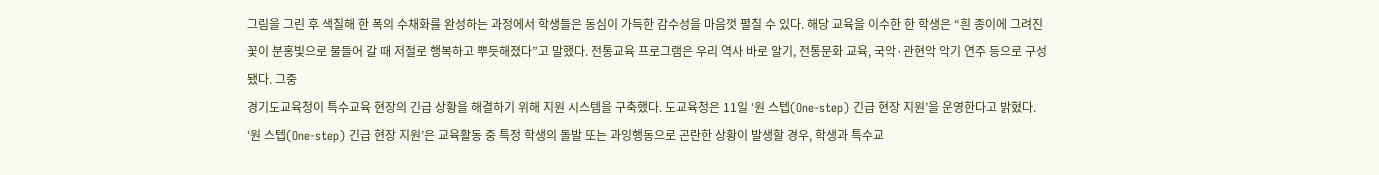그림을 그린 후 색칠해 한 폭의 수채화를 완성하는 과정에서 학생들은 동심이 가득한 감수성을 마음껏 펼칠 수 있다. 해당 교육을 이수한 한 학생은 “흰 종이에 그려진 꽃이 분홍빛으로 물들어 갈 때 저절로 행복하고 뿌듯해졌다”고 말했다. 전통교육 프로그램은 우리 역사 바로 알기, 전통문화 교육, 국악·관현악 악기 연주 등으로 구성됐다. 그중
경기도교육청이 특수교육 현장의 긴급 상황을 해결하기 위해 지원 시스템을 구축했다. 도교육청은 11일 ‘원 스텝(One-step) 긴급 현장 지원’을 운영한다고 밝혔다. ‘원 스텝(One-step) 긴급 현장 지원’은 교육활동 중 특정 학생의 돌발 또는 과잉행동으로 곤란한 상황이 발생할 경우, 학생과 특수교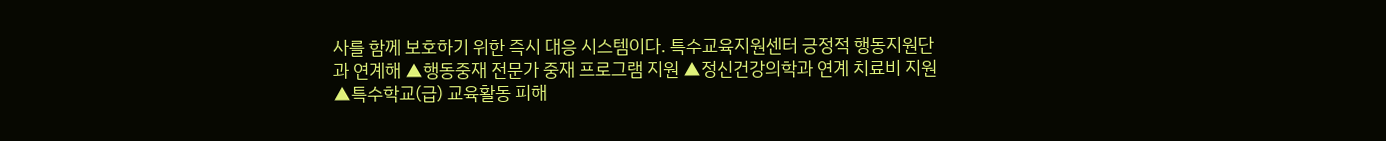사를 함께 보호하기 위한 즉시 대응 시스템이다. 특수교육지원센터 긍정적 행동지원단과 연계해 ▲행동중재 전문가 중재 프로그램 지원 ▲정신건강의학과 연계 치료비 지원 ▲특수학교(급) 교육활동 피해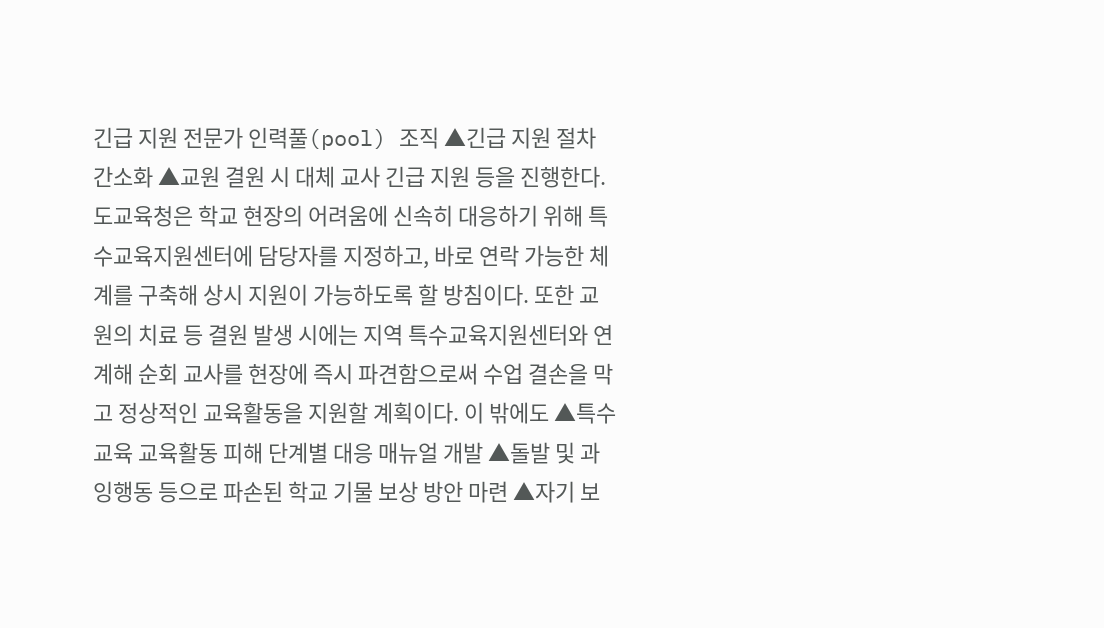긴급 지원 전문가 인력풀(pool) 조직 ▲긴급 지원 절차 간소화 ▲교원 결원 시 대체 교사 긴급 지원 등을 진행한다. 도교육청은 학교 현장의 어려움에 신속히 대응하기 위해 특수교육지원센터에 담당자를 지정하고, 바로 연락 가능한 체계를 구축해 상시 지원이 가능하도록 할 방침이다. 또한 교원의 치료 등 결원 발생 시에는 지역 특수교육지원센터와 연계해 순회 교사를 현장에 즉시 파견함으로써 수업 결손을 막고 정상적인 교육활동을 지원할 계획이다. 이 밖에도 ▲특수교육 교육활동 피해 단계별 대응 매뉴얼 개발 ▲돌발 및 과잉행동 등으로 파손된 학교 기물 보상 방안 마련 ▲자기 보